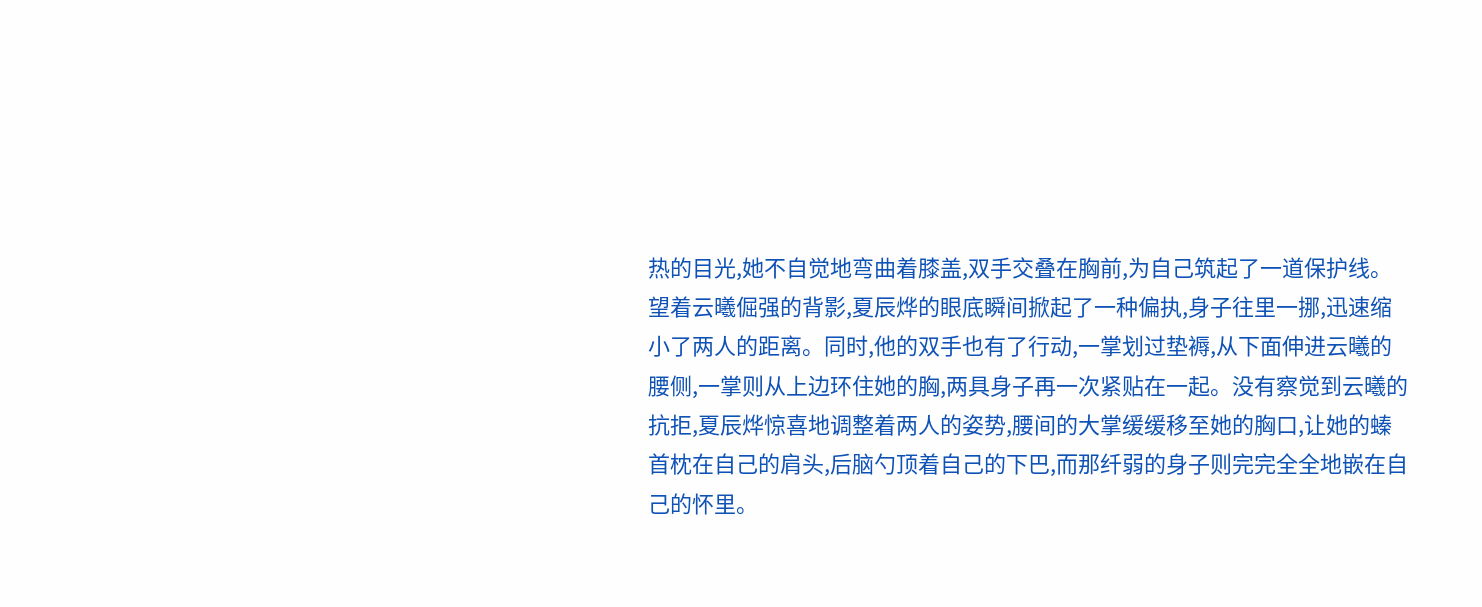热的目光,她不自觉地弯曲着膝盖,双手交叠在胸前,为自己筑起了一道保护线。
望着云曦倔强的背影,夏辰烨的眼底瞬间掀起了一种偏执,身子往里一挪,迅速缩小了两人的距离。同时,他的双手也有了行动,一掌划过垫褥,从下面伸进云曦的腰侧,一掌则从上边环住她的胸,两具身子再一次紧贴在一起。没有察觉到云曦的抗拒,夏辰烨惊喜地调整着两人的姿势,腰间的大掌缓缓移至她的胸口,让她的螓首枕在自己的肩头,后脑勺顶着自己的下巴,而那纤弱的身子则完完全全地嵌在自己的怀里。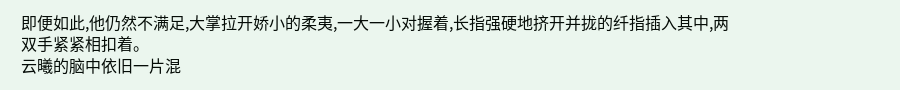即便如此,他仍然不满足,大掌拉开娇小的柔夷,一大一小对握着,长指强硬地挤开并拢的纤指插入其中,两双手紧紧相扣着。
云曦的脑中依旧一片混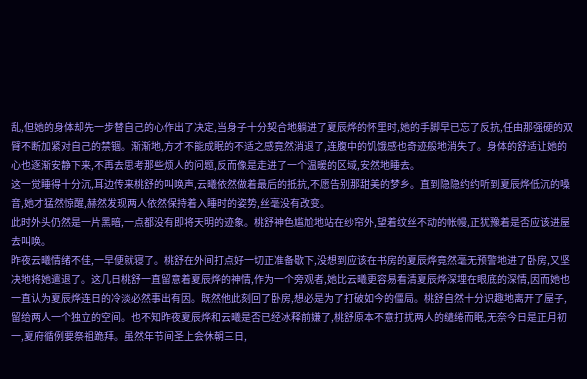乱,但她的身体却先一步替自己的心作出了决定,当身子十分契合地躺进了夏辰烨的怀里时,她的手脚早已忘了反抗,任由那强硬的双臂不断加紧对自己的禁锢。渐渐地,方才不能成眠的不适之感竟然消退了,连腹中的饥饿感也奇迹般地消失了。身体的舒适让她的心也逐渐安静下来,不再去思考那些烦人的问题,反而像是走进了一个温暖的区域,安然地睡去。
这一觉睡得十分沉,耳边传来桃舒的叫唤声,云曦依然做着最后的抵抗,不愿告别那甜美的梦乡。直到隐隐约约听到夏辰烨低沉的嗓音,她才猛然惊醒,赫然发现两人依然保持着入睡时的姿势,丝毫没有改变。
此时外头仍然是一片黑暗,一点都没有即将天明的迹象。桃舒神色尴尬地站在纱帘外,望着纹丝不动的帐幔,正犹豫着是否应该进屋去叫唤。
昨夜云曦情绪不佳,一早便就寝了。桃舒在外间打点好一切正准备歇下,没想到应该在书房的夏辰烨竟然毫无预警地进了卧房,又坚决地将她遣退了。这几日桃舒一直留意着夏辰烨的神情,作为一个旁观者,她比云曦更容易看清夏辰烨深埋在眼底的深情,因而她也一直认为夏辰烨连日的冷淡必然事出有因。既然他此刻回了卧房,想必是为了打破如今的僵局。桃舒自然十分识趣地离开了屋子,留给两人一个独立的空间。也不知昨夜夏辰烨和云曦是否已经冰释前嫌了,桃舒原本不意打扰两人的缱绻而眠,无奈今日是正月初一,夏府循例要祭祖跪拜。虽然年节间圣上会休朝三日,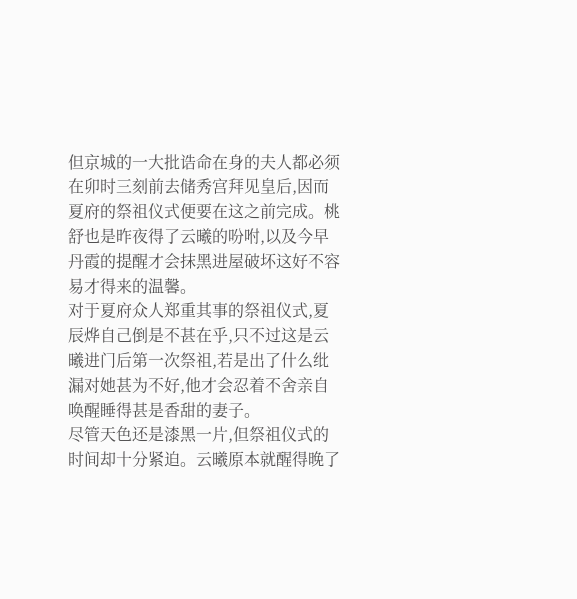但京城的一大批诰命在身的夫人都必须在卯时三刻前去储秀宫拜见皇后,因而夏府的祭祖仪式便要在这之前完成。桃舒也是昨夜得了云曦的吩咐,以及今早丹霞的提醒才会抹黑进屋破坏这好不容易才得来的温馨。
对于夏府众人郑重其事的祭祖仪式,夏辰烨自己倒是不甚在乎,只不过这是云曦进门后第一次祭祖,若是出了什么纰漏对她甚为不好,他才会忍着不舍亲自唤醒睡得甚是香甜的妻子。
尽管天色还是漆黑一片,但祭祖仪式的时间却十分紧迫。云曦原本就醒得晚了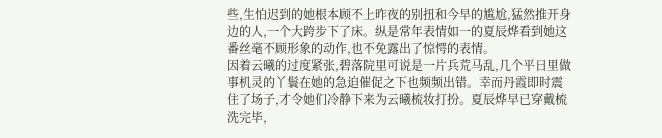些,生怕迟到的她根本顾不上昨夜的别扭和今早的尴尬,猛然推开身边的人,一个大跨步下了床。纵是常年表情如一的夏辰烨看到她这番丝毫不顾形象的动作,也不免露出了惊愕的表情。
因着云曦的过度紧张,碧落院里可说是一片兵荒马乱,几个平日里做事机灵的丫鬟在她的急迫催促之下也频频出错。幸而丹霞即时震住了场子,才令她们冷静下来为云曦梳妆打扮。夏辰烨早已穿戴梳洗完毕,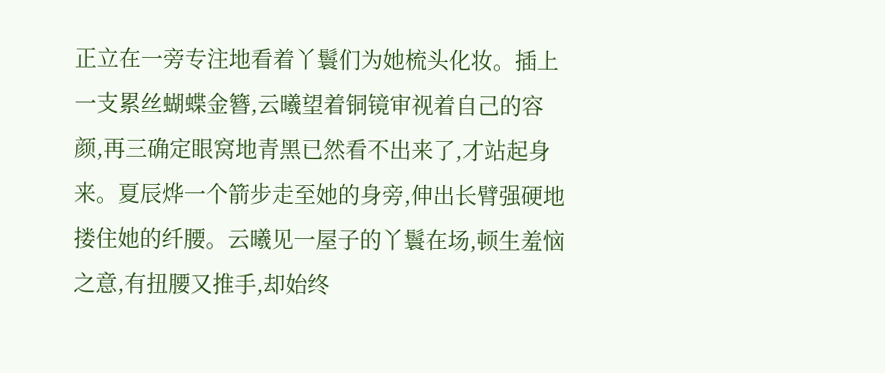正立在一旁专注地看着丫鬟们为她梳头化妆。插上一支累丝蝴蝶金簪,云曦望着铜镜审视着自己的容颜,再三确定眼窝地青黑已然看不出来了,才站起身来。夏辰烨一个箭步走至她的身旁,伸出长臂强硬地搂住她的纤腰。云曦见一屋子的丫鬟在场,顿生羞恼之意,有扭腰又推手,却始终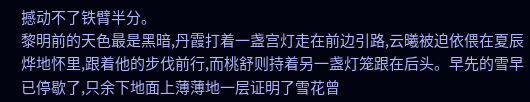撼动不了铁臂半分。
黎明前的天色最是黑暗,丹霞打着一盏宫灯走在前边引路,云曦被迫依偎在夏辰烨地怀里,跟着他的步伐前行,而桃舒则持着另一盏灯笼跟在后头。早先的雪早已停歇了,只余下地面上薄薄地一层证明了雪花曾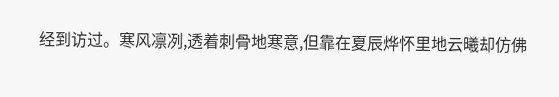经到访过。寒风凛冽,透着刺骨地寒意,但靠在夏辰烨怀里地云曦却仿佛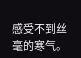感受不到丝毫的寒气。